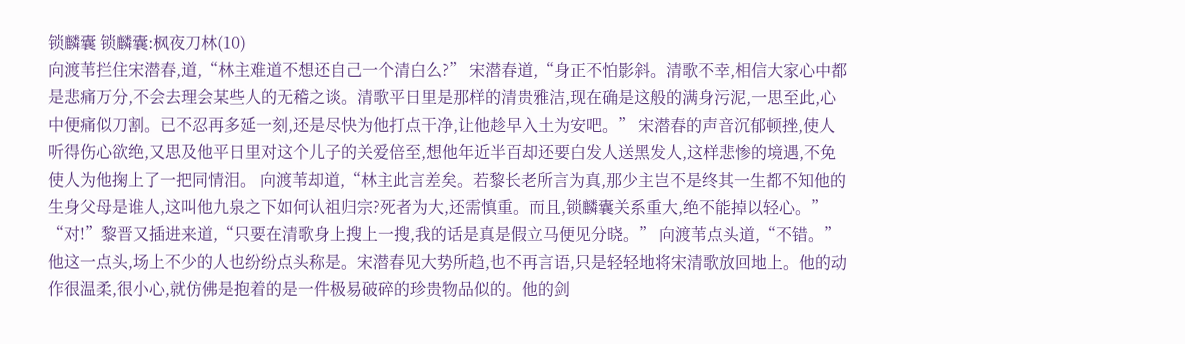锁麟囊 锁麟囊:枫夜刀林(10)
向渡苇拦住宋潜春,道,“林主难道不想还自己一个清白么?” 宋潜春道,“身正不怕影斜。清歌不幸,相信大家心中都是悲痛万分,不会去理会某些人的无稽之谈。清歌平日里是那样的清贵雅洁,现在确是这般的满身污泥,一思至此,心中便痛似刀割。已不忍再多延一刻,还是尽快为他打点干净,让他趁早入土为安吧。” 宋潜春的声音沉郁顿挫,使人听得伤心欲绝,又思及他平日里对这个儿子的关爱倍至,想他年近半百却还要白发人送黑发人,这样悲惨的境遇,不免使人为他掬上了一把同情泪。 向渡苇却道,“林主此言差矣。若黎长老所言为真,那少主岂不是终其一生都不知他的生身父母是谁人,这叫他九泉之下如何认祖归宗?死者为大,还需慎重。而且,锁麟囊关系重大,绝不能掉以轻心。” “对!”黎晋又插进来道,“只要在清歌身上搜上一搜,我的话是真是假立马便见分晓。” 向渡苇点头道,“不错。” 他这一点头,场上不少的人也纷纷点头称是。宋潜春见大势所趋,也不再言语,只是轻轻地将宋清歌放回地上。他的动作很温柔,很小心,就仿佛是抱着的是一件极易破碎的珍贵物品似的。他的剑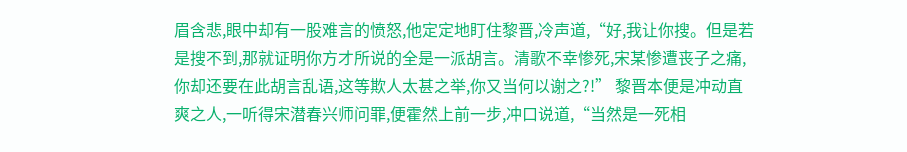眉含悲,眼中却有一股难言的愤怒,他定定地盯住黎晋,冷声道,“好,我让你搜。但是若是搜不到,那就证明你方才所说的全是一派胡言。清歌不幸惨死,宋某惨遭丧子之痛,你却还要在此胡言乱语,这等欺人太甚之举,你又当何以谢之?!” 黎晋本便是冲动直爽之人,一听得宋潜春兴师问罪,便霍然上前一步,冲口说道,“当然是一死相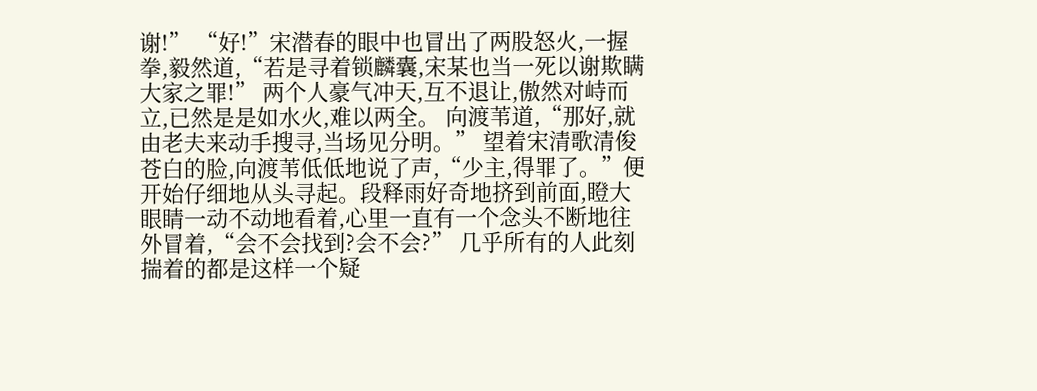谢!” “好!”宋潜春的眼中也冒出了两股怒火,一握拳,毅然道,“若是寻着锁麟囊,宋某也当一死以谢欺瞒大家之罪!” 两个人豪气冲天,互不退让,傲然对峙而立,已然是是如水火,难以两全。 向渡苇道,“那好,就由老夫来动手搜寻,当场见分明。” 望着宋清歌清俊苍白的脸,向渡苇低低地说了声,“少主,得罪了。”便开始仔细地从头寻起。段释雨好奇地挤到前面,瞪大眼睛一动不动地看着,心里一直有一个念头不断地往外冒着,“会不会找到?会不会?” 几乎所有的人此刻揣着的都是这样一个疑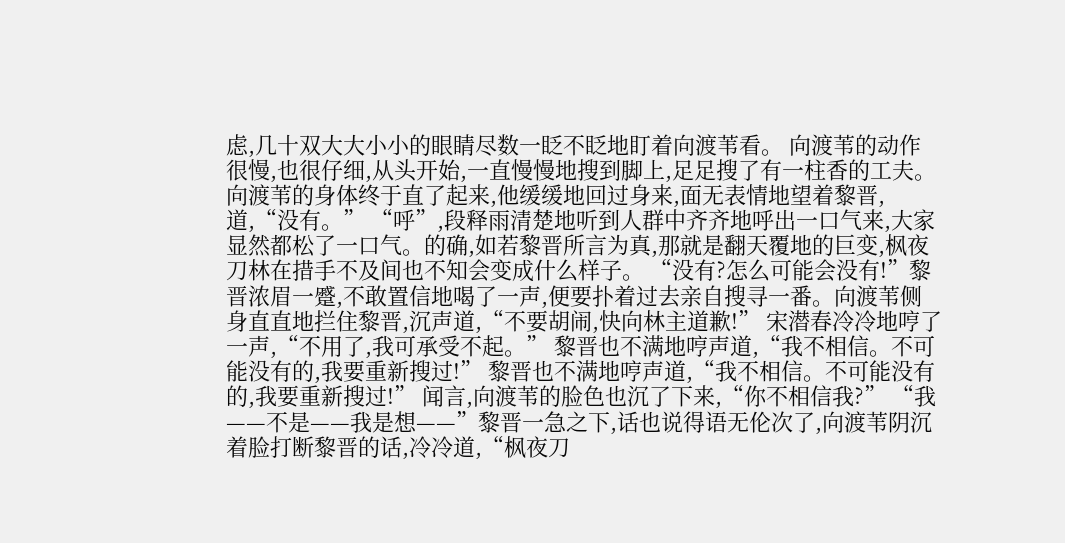虑,几十双大大小小的眼睛尽数一眨不眨地盯着向渡苇看。 向渡苇的动作很慢,也很仔细,从头开始,一直慢慢地搜到脚上,足足搜了有一柱香的工夫。 向渡苇的身体终于直了起来,他缓缓地回过身来,面无表情地望着黎晋,道,“没有。” “呼”,段释雨清楚地听到人群中齐齐地呼出一口气来,大家显然都松了一口气。的确,如若黎晋所言为真,那就是翻天覆地的巨变,枫夜刀林在措手不及间也不知会变成什么样子。 “没有?怎么可能会没有!”黎晋浓眉一蹙,不敢置信地喝了一声,便要扑着过去亲自搜寻一番。向渡苇侧身直直地拦住黎晋,沉声道,“不要胡闹,快向林主道歉!” 宋潜春冷冷地哼了一声,“不用了,我可承受不起。” 黎晋也不满地哼声道,“我不相信。不可能没有的,我要重新搜过!” 黎晋也不满地哼声道,“我不相信。不可能没有的,我要重新搜过!” 闻言,向渡苇的脸色也沉了下来,“你不相信我?” “我——不是——我是想——”黎晋一急之下,话也说得语无伦次了,向渡苇阴沉着脸打断黎晋的话,冷冷道,“枫夜刀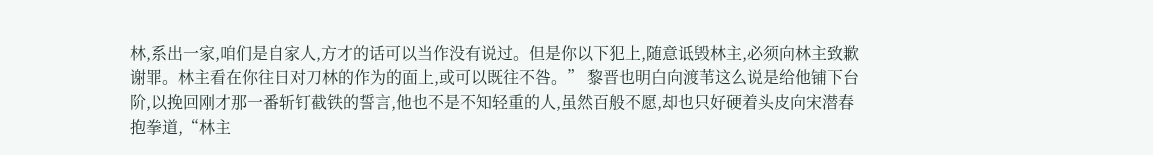林,系出一家,咱们是自家人,方才的话可以当作没有说过。但是你以下犯上,随意诋毁林主,必须向林主致歉谢罪。林主看在你往日对刀林的作为的面上,或可以既往不咎。” 黎晋也明白向渡苇这么说是给他铺下台阶,以挽回刚才那一番斩钉截铁的誓言,他也不是不知轻重的人,虽然百般不愿,却也只好硬着头皮向宋潜春抱拳道,“林主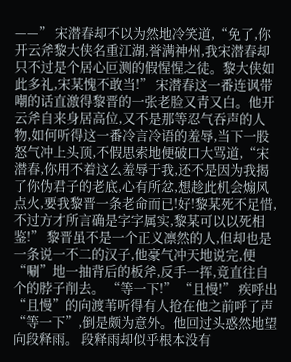——” 宋潜春却不以为然地冷笑道,“免了,你开云斧黎大侠名重江湖,誉满神州,我宋潜春却只不过是个居心叵测的假惺惺之徒。黎大侠如此多礼,宋某愧不敢当!” 宋潜春这一番连讽带嘲的话直激得黎晋的一张老脸又青又白。他开云斧自来身居高位,又不是那等忍气吞声的人物,如何听得这一番冷言冷语的羞辱,当下一股怒气冲上头顶,不假思索地便破口大骂道,“宋潜春,你用不着这么羞辱于我,还不是因为我揭了你伪君子的老底,心有所忿,想趁此机会煽风点火,要我黎晋一条老命而已!好!黎某死不足惜,不过方才所言确是字字属实,黎某可以以死相鉴!” 黎晋虽不是一个正义凛然的人,但却也是一条说一不二的汉子,他豪气冲天地说完,便“唰”地一抽背后的板斧,反手一挥,竟直往自个的脖子削去。 “等一下!” “且慢!” 疾呼出“且慢”的向渡苇听得有人抢在他之前呼了声“等一下”,倒是颇为意外。他回过头惑然地望向段释雨。 段释雨却似乎根本没有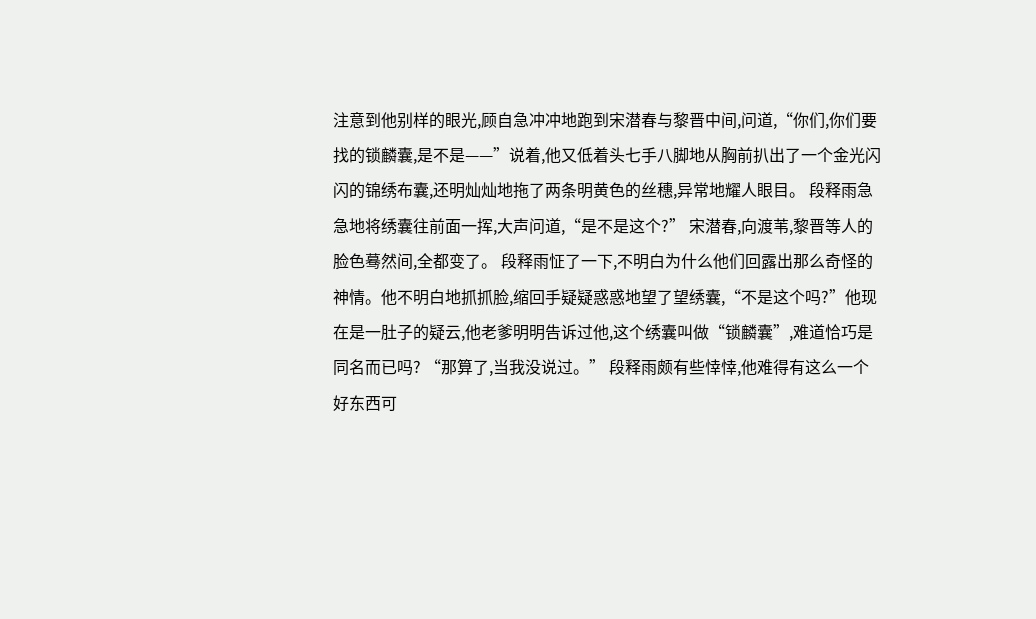注意到他别样的眼光,顾自急冲冲地跑到宋潜春与黎晋中间,问道,“你们,你们要找的锁麟囊,是不是——”说着,他又低着头七手八脚地从胸前扒出了一个金光闪闪的锦绣布囊,还明灿灿地拖了两条明黄色的丝穗,异常地耀人眼目。 段释雨急急地将绣囊往前面一挥,大声问道,“是不是这个?” 宋潜春,向渡苇,黎晋等人的脸色蓦然间,全都变了。 段释雨怔了一下,不明白为什么他们回露出那么奇怪的神情。他不明白地抓抓脸,缩回手疑疑惑惑地望了望绣囊,“不是这个吗?”他现在是一肚子的疑云,他老爹明明告诉过他,这个绣囊叫做“锁麟囊”,难道恰巧是同名而已吗? “那算了,当我没说过。” 段释雨颇有些悻悻,他难得有这么一个好东西可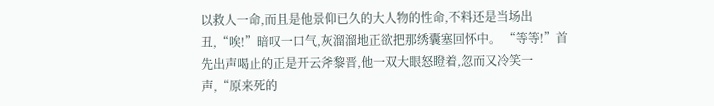以救人一命,而且是他景仰已久的大人物的性命,不料还是当场出丑,“唉!”暗叹一口气,灰溜溜地正欲把那绣囊塞回怀中。 “等等!”首先出声喝止的正是开云斧黎晋,他一双大眼怒瞪着,忽而又冷笑一声,“原来死的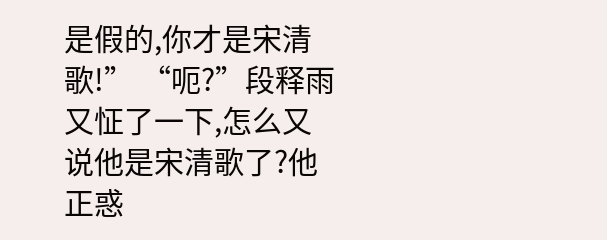是假的,你才是宋清歌!” “呃?”段释雨又怔了一下,怎么又说他是宋清歌了?他正惑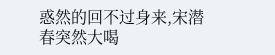惑然的回不过身来,宋潜春突然大喝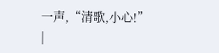一声,“清歌,小心!”
|